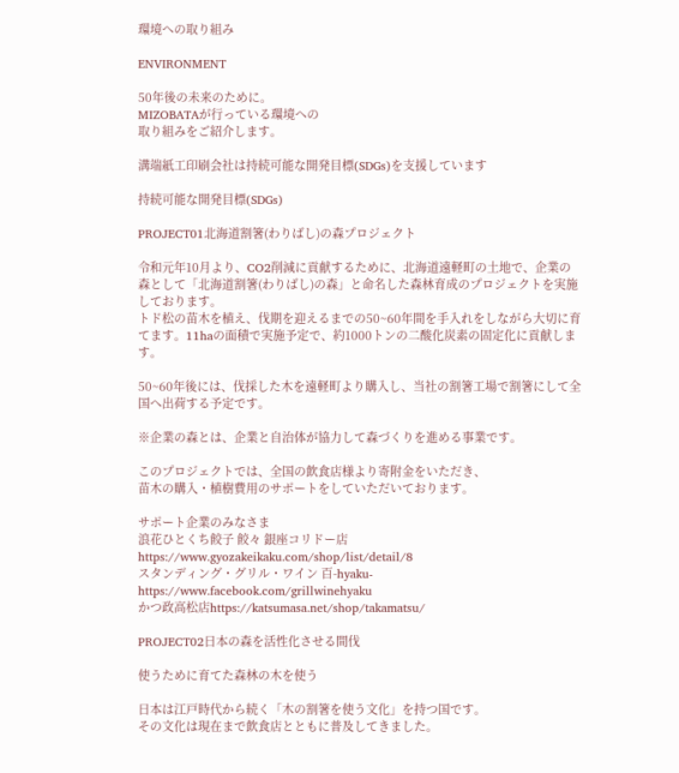環境への取り組み

ENVIRONMENT

50年後の未来のために。
MIZOBATAが行っている環境への
取り組みをご紹介します。

溝端紙工印刷会社は持続可能な開発目標(SDGs)を支援しています

持続可能な開発目標(SDGs)

PROJECT01北海道割箸(わりばし)の森プロジェクト

令和元年10月より、CO2削減に貢献するために、北海道遠軽町の土地で、企業の森として「北海道割箸(わりばし)の森」と命名した森林育成のプロジェクトを実施しております。
トド松の苗木を植え、伐期を迎えるまでの50~60年間を手入れをしながら大切に育てます。11haの面積で実施予定で、約1000トンの二酸化炭素の固定化に貢献します。

50~60年後には、伐採した木を遠軽町より購入し、当社の割箸工場で割箸にして全国へ出荷する予定です。

※企業の森とは、企業と自治体が協力して森づくりを進める事業です。

このプロジェクトでは、全国の飲食店様より寄附金をいただき、
苗木の購入・植樹費用のサポートをしていただいております。

サポート企業のみなさま
浪花ひとくち餃子 餃々 銀座コリドー店https://www.gyozakeikaku.com/shop/list/detail/8
スタンディング・グリル・ワイン 百-hyaku-https://www.facebook.com/grillwinehyaku
かつ政高松店https://katsumasa.net/shop/takamatsu/

PROJECT02日本の森を活性化させる間伐

使うために育てた森林の木を使う

日本は江戸時代から続く「木の割箸を使う文化」を持つ国です。
その文化は現在まで飲食店とともに普及してきました。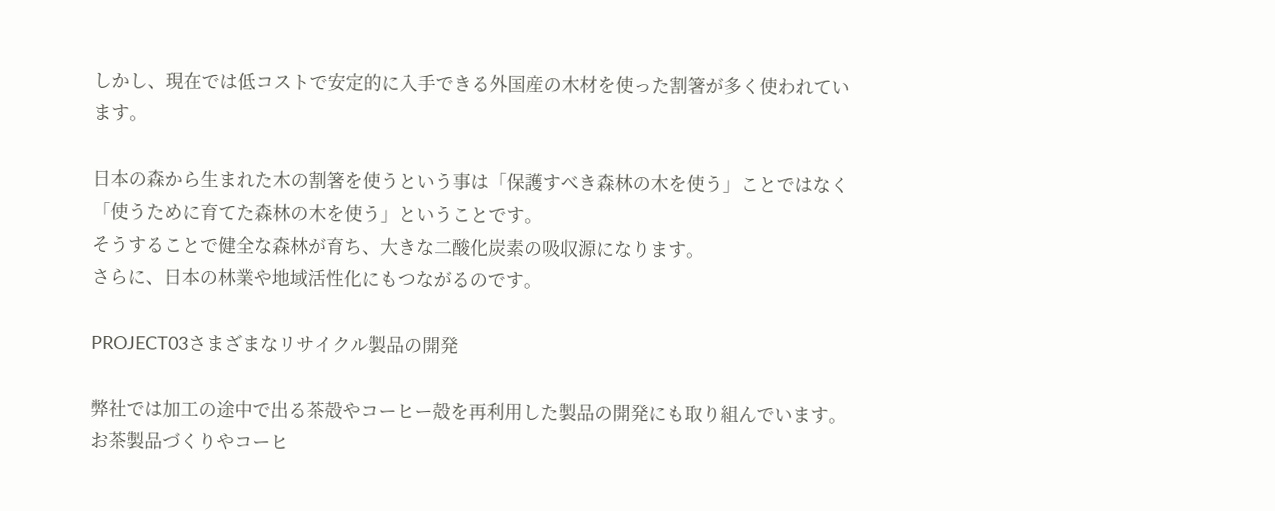しかし、現在では低コストで安定的に入手できる外国産の木材を使った割箸が多く使われています。

日本の森から生まれた木の割箸を使うという事は「保護すべき森林の木を使う」ことではなく「使うために育てた森林の木を使う」ということです。
そうすることで健全な森林が育ち、大きな二酸化炭素の吸収源になります。
さらに、日本の林業や地域活性化にもつながるのです。

PROJECT03さまざまなリサイクル製品の開発

弊社では加工の途中で出る茶殻やコーヒー殻を再利用した製品の開発にも取り組んでいます。
お茶製品づくりやコーヒ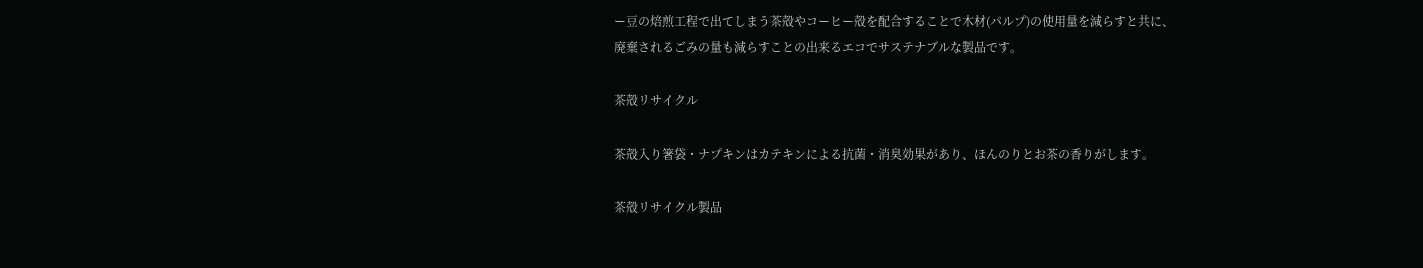ー豆の焙煎工程で出てしまう茶殻やコーヒー殻を配合することで木材(パルプ)の使用量を減らすと共に、
廃棄されるごみの量も減らすことの出来るエコでサステナブルな製品です。

茶殻リサイクル

茶殻入り箸袋・ナプキンはカテキンによる抗菌・消臭効果があり、ほんのりとお茶の香りがします。

茶殻リサイクル製品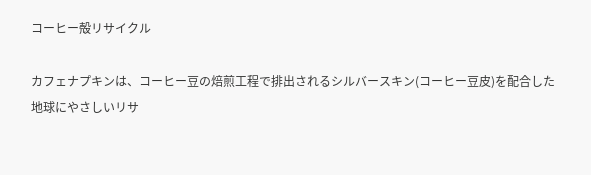コーヒー殻リサイクル

カフェナプキンは、コーヒー豆の焙煎工程で排出されるシルバースキン(コーヒー豆皮)を配合した
地球にやさしいリサ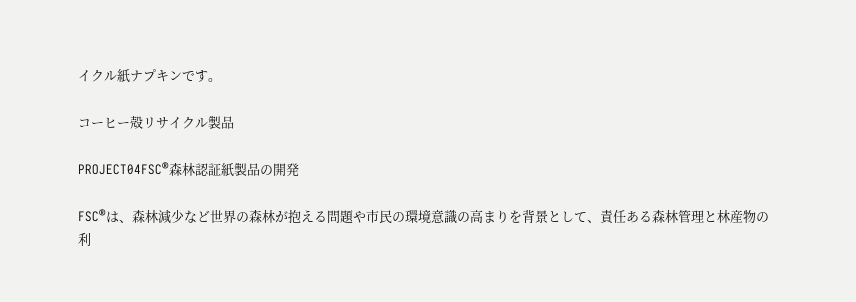イクル紙ナプキンです。

コーヒー殻リサイクル製品

PROJECT04FSC®森林認証紙製品の開発

FSC®は、森林減少など世界の森林が抱える問題や市民の環境意識の高まりを背景として、責任ある森林管理と林産物の利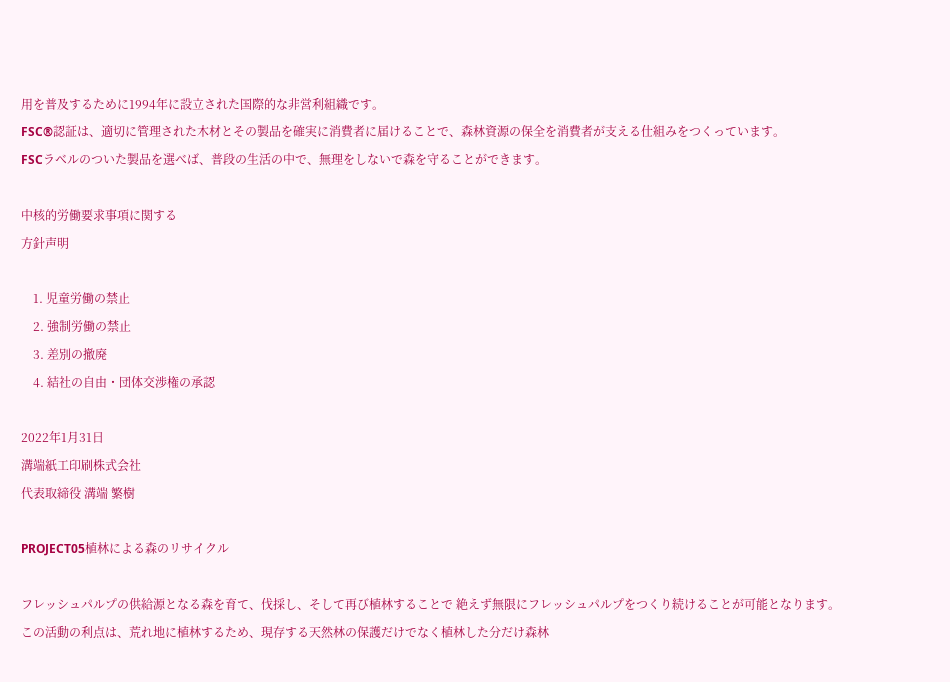用を普及するために1994年に設立された国際的な非営利組織です。
FSC®認証は、適切に管理された木材とその製品を確実に消費者に届けることで、森林資源の保全を消費者が支える仕組みをつくっています。
FSCラベルのついた製品を選べば、普段の生活の中で、無理をしないで森を守ることができます。

中核的労働要求事項に関する
方針声明

    1. 児童労働の禁止
    2. 強制労働の禁止
    3. 差別の撤廃
    4. 結社の自由・団体交渉権の承認

2022年1月31日
溝端紙工印刷株式会社
代表取締役 溝端 繁樹

PROJECT05植林による森のリサイクル

フレッシュパルプの供給源となる森を育て、伐採し、そして再び植林することで 絶えず無限にフレッシュパルプをつくり続けることが可能となります。
この活動の利点は、荒れ地に植林するため、現存する天然林の保護だけでなく植林した分だけ森林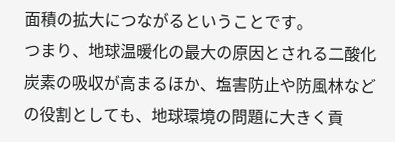面積の拡大につながるということです。
つまり、地球温暖化の最大の原因とされる二酸化炭素の吸収が高まるほか、塩害防止や防風林などの役割としても、地球環境の問題に大きく貢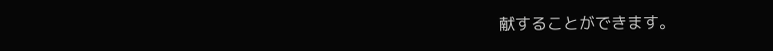献することができます。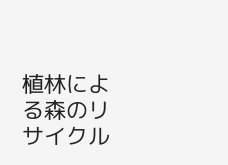植林による森のリサイクル